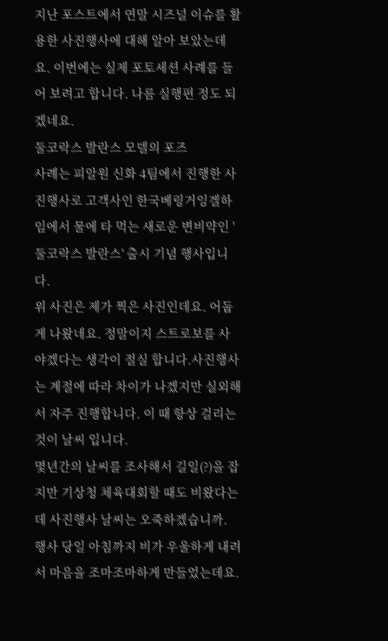지난 포스트에서 연말 시즈널 이슈를 활용한 사진행사에 대해 알아 보았는데요. 이번에는 실제 포토세션 사례를 들어 보려고 합니다. 나름 실행편 정도 되겠네요.
둘코락스 발란스 모델의 포즈
사례는 피알원 신화 4팀에서 진행한 사진행사로 고객사인 한국베링거잉겔하임에서 물에 타 먹는 새로운 변비약인 '둘코락스 발란스' 출시 기념 행사입니다.
위 사진은 제가 찍은 사진인데요. 어둡게 나왔네요. 정말이지 스트로보를 사야겠다는 생각이 절실 합니다.사진행사는 계절에 따라 차이가 나겠지만 실외해서 자주 진행합니다. 이 때 항상 걸리는 것이 날씨 입니다.
몇년간의 날씨를 조사해서 길일(?)을 잡지만 기상청 체육대회할 때도 비왔다는데 사진행사 날씨는 오죽하겠습니까. 행사 당일 아침까지 비가 우울하게 내려서 마음을 조마조마하게 만들었는데요.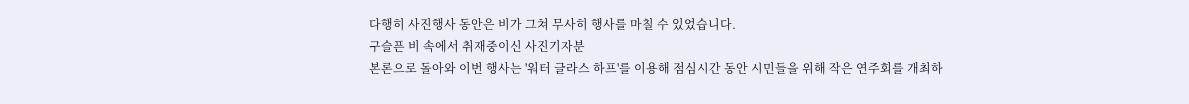다행히 사진행사 동안은 비가 그쳐 무사히 행사를 마칠 수 있었습니다.
구슬픈 비 속에서 취재중이신 사진기자분
본론으로 돌아와 이번 행사는 '워터 글라스 하프'를 이용해 점심시간 동안 시민들을 위해 작은 연주회를 개최하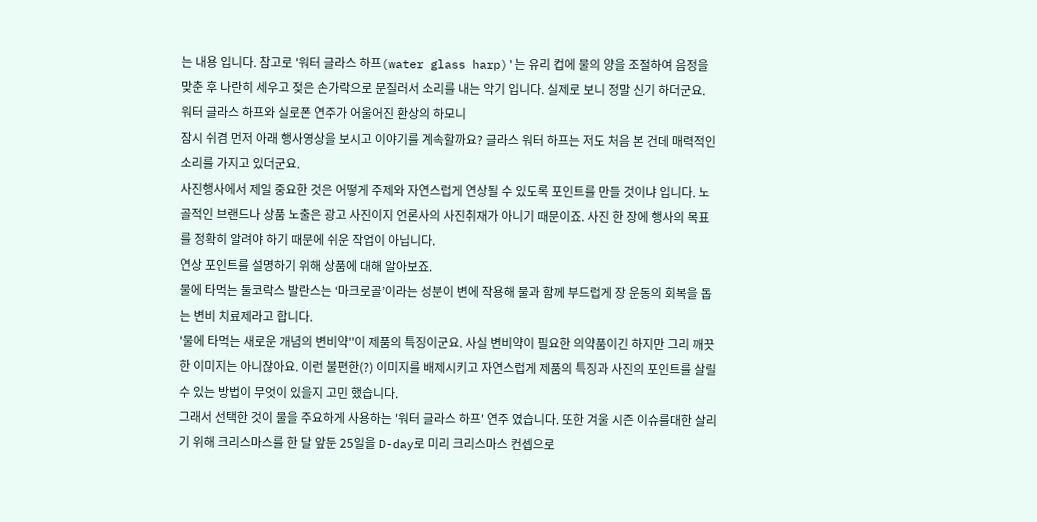는 내용 입니다. 참고로 '워터 글라스 하프(water glass harp)'는 유리 컵에 물의 양을 조절하여 음정을 맞춘 후 나란히 세우고 젖은 손가락으로 문질러서 소리를 내는 악기 입니다. 실제로 보니 정말 신기 하더군요.
워터 글라스 하프와 실로폰 연주가 어울어진 환상의 하모니
잠시 쉬겸 먼저 아래 행사영상을 보시고 이야기를 계속할까요? 글라스 워터 하프는 저도 처음 본 건데 매력적인 소리를 가지고 있더군요.
사진행사에서 제일 중요한 것은 어떻게 주제와 자연스럽게 연상될 수 있도록 포인트를 만들 것이냐 입니다. 노골적인 브랜드나 상품 노출은 광고 사진이지 언론사의 사진취재가 아니기 때문이죠. 사진 한 장에 행사의 목표를 정확히 알려야 하기 때문에 쉬운 작업이 아닙니다.
연상 포인트를 설명하기 위해 상품에 대해 알아보죠.
물에 타먹는 둘코락스 발란스는 ‘마크로골’이라는 성분이 변에 작용해 물과 함께 부드럽게 장 운동의 회복을 돕는 변비 치료제라고 합니다.
'물에 타먹는 새로운 개념의 변비약''이 제품의 특징이군요. 사실 변비약이 필요한 의약품이긴 하지만 그리 깨끗한 이미지는 아니잖아요. 이런 불편한(?) 이미지를 배제시키고 자연스럽게 제품의 특징과 사진의 포인트를 살릴 수 있는 방법이 무엇이 있을지 고민 했습니다.
그래서 선택한 것이 물을 주요하게 사용하는 '워터 글라스 하프' 연주 였습니다. 또한 겨울 시즌 이슈를대한 살리기 위해 크리스마스를 한 달 앞둔 25일을 D-day로 미리 크리스마스 컨셉으로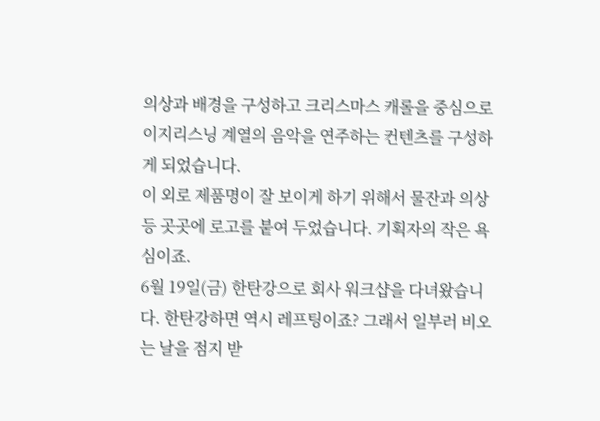의상과 배경을 구성하고 크리스마스 캐롤을 중심으로 이지리스닝 계열의 음악을 연주하는 컨텐츠를 구성하게 되었습니다.
이 외로 제품명이 잘 보이게 하기 위해서 물잔과 의상 등 곳곳에 로고를 붙여 두었습니다. 기획자의 작은 욕심이죠.
6월 19일(금) 한탄강으로 회사 워크샵을 다녀왔습니다. 한탄강하면 역시 레프팅이죠? 그래서 일부러 비오는 날을 점지 받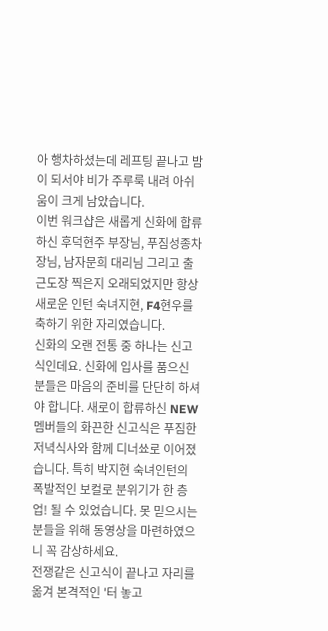아 행차하셨는데 레프팅 끝나고 밤이 되서야 비가 주루룩 내려 아쉬움이 크게 남았습니다.
이번 워크샵은 새롭게 신화에 합류하신 후덕현주 부장님, 푸짐성종차장님, 남자문희 대리님 그리고 출근도장 찍은지 오래되었지만 항상 새로운 인턴 숙녀지현, F4현우를 축하기 위한 자리였습니다.
신화의 오랜 전통 중 하나는 신고식인데요. 신화에 입사를 품으신 분들은 마음의 준비를 단단히 하셔야 합니다. 새로이 합류하신 NEW 멤버들의 화끈한 신고식은 푸짐한 저녁식사와 함께 디너쑈로 이어졌습니다. 특히 박지현 숙녀인턴의 폭발적인 보컬로 분위기가 한 층 업! 될 수 있었습니다. 못 믿으시는 분들을 위해 동영상을 마련하였으니 꼭 감상하세요.
전쟁같은 신고식이 끝나고 자리를 옮겨 본격적인 '터 놓고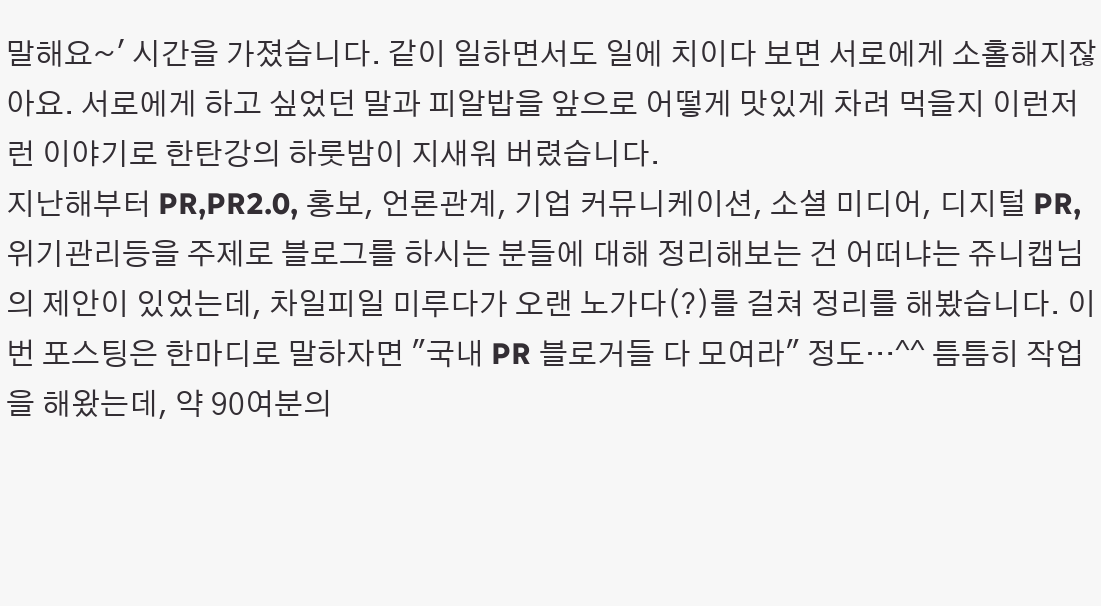말해요~' 시간을 가졌습니다. 같이 일하면서도 일에 치이다 보면 서로에게 소홀해지잖아요. 서로에게 하고 싶었던 말과 피알밥을 앞으로 어떻게 맛있게 차려 먹을지 이런저런 이야기로 한탄강의 하룻밤이 지새워 버렸습니다.
지난해부터 PR,PR2.0, 홍보, 언론관계, 기업 커뮤니케이션, 소셜 미디어, 디지털 PR, 위기관리등을 주제로 블로그를 하시는 분들에 대해 정리해보는 건 어떠냐는 쥬니캡님의 제안이 있었는데, 차일피일 미루다가 오랜 노가다(?)를 걸쳐 정리를 해봤습니다. 이번 포스팅은 한마디로 말하자면 "국내 PR 블로거들 다 모여라" 정도…^^ 틈틈히 작업을 해왔는데, 약 90여분의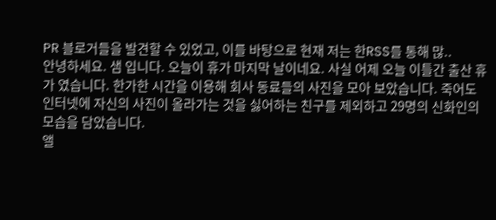PR 블로거들을 발견할 수 있었고, 이를 바탕으로 현재 저는 한RSS를 통해 많..
안녕하세요. 샘 입니다. 오늘이 휴가 마지막 날이네요. 사실 어제 오늘 이틀간 출산 휴가 였습니다. 한가한 시간을 이용해 회사 동료들의 사진을 모아 보았습니다. 죽어도 인터넷에 자신의 사진이 올라가는 것을 싫어하는 친구를 제외하고 29명의 신화인의 모습을 담았습니다.
앨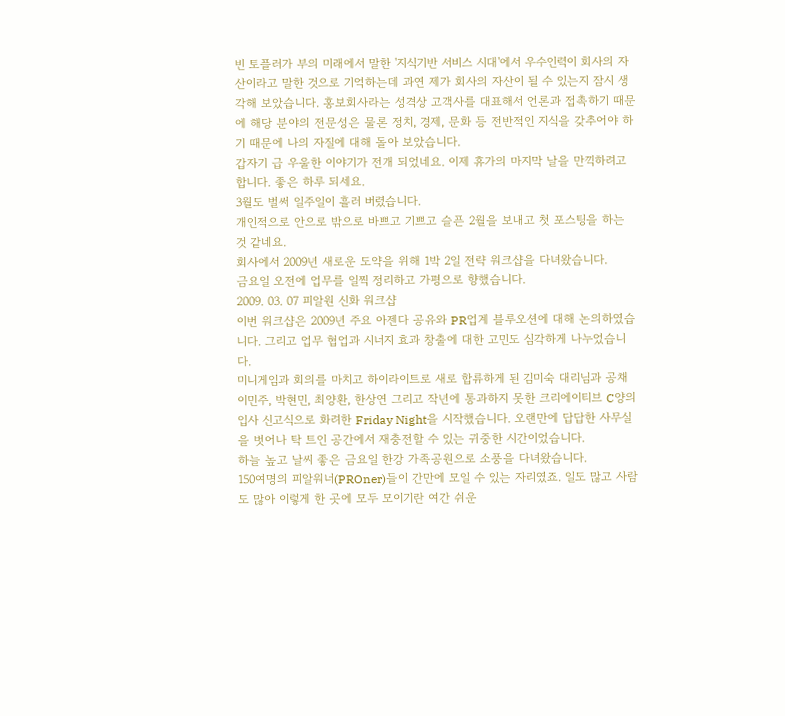빈 토플러가 부의 미래에서 말한 '지식기반 서비스 시대'에서 우수인력이 회사의 자산이라고 말한 것으로 기억하는데 과연 제가 회사의 자산이 될 수 있는지 잠시 생각해 보았습니다. 홍보회사라는 성격상 고객사를 대표해서 언론과 접촉하기 때문에 해당 분야의 전문성은 물론 정치, 경제, 문화 등 전반적인 지식을 갖추어야 하기 때문에 나의 자질에 대해 돌아 보았습니다.
갑자기 급 우울한 이야기가 전개 되었네요. 이제 휴가의 마지막 날을 만끽하려고 합니다. 좋은 하루 되세요.
3월도 벌써 일주일이 흘러 버렸습니다.
개인적으로 안으로 밖으로 바쁘고 기쁘고 슬픈 2월을 보내고 첫 포스팅을 하는 것 같네요.
회사에서 2009년 새로운 도약을 위해 1박 2일 전략 워크샵을 다녀왔습니다.
금요일 오전에 업무를 일찍 정리하고 가평으로 향했습니다.
2009. 03. 07 피알원 신화 워크샵
이번 워크샵은 2009년 주요 아젠다 공유와 PR업계 블루오션에 대해 논의하였습니다. 그리고 업무 협업과 시너지 효과 창출에 대한 고민도 심각하게 나누었습니다.
미니게임과 회의를 마치고 하이라이트로 새로 합류하게 된 김미숙 대리님과 공채 이민주, 박현민, 최양환, 한상연 그리고 작년에 통과하지 못한 크리에이티브 C양의 입사 신고식으로 화려한 Friday Night을 시작했습니다. 오랜만에 답답한 사무실을 벗어나 탁 트인 공간에서 재충전할 수 있는 귀중한 시간이었습니다.
하늘 높고 날씨 좋은 금요일 한강 가족공원으로 소풍을 다녀왔습니다.
150여명의 피알워너(PROner)들이 간만에 모일 수 있는 자리였죠. 일도 많고 사람도 많아 이렇게 한 곳에 모두 모이기란 여간 쉬운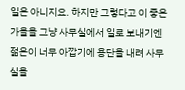일은 아니지요. 하지만 그렇다고 이 좋은 가을을 그냥 사무실에서 일로 보내기엔 젊은이 너무 아깝기에 용단을 내려 사무실을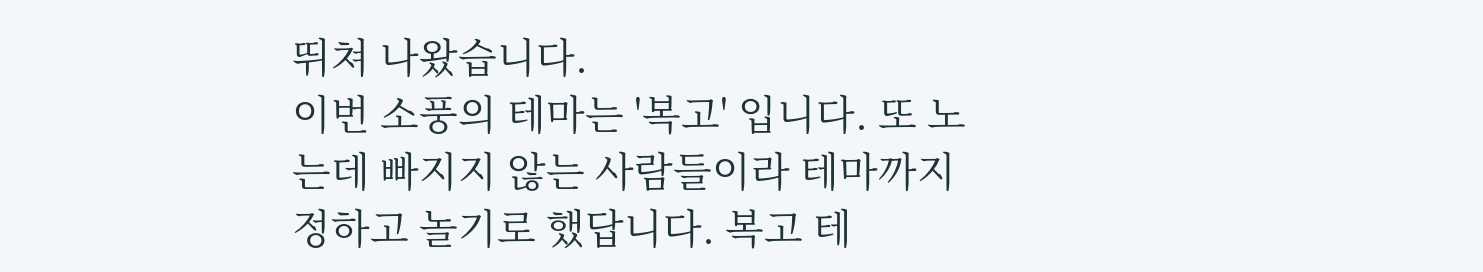뛰쳐 나왔습니다.
이번 소풍의 테마는 '복고' 입니다. 또 노는데 빠지지 않는 사람들이라 테마까지 정하고 놀기로 했답니다. 복고 테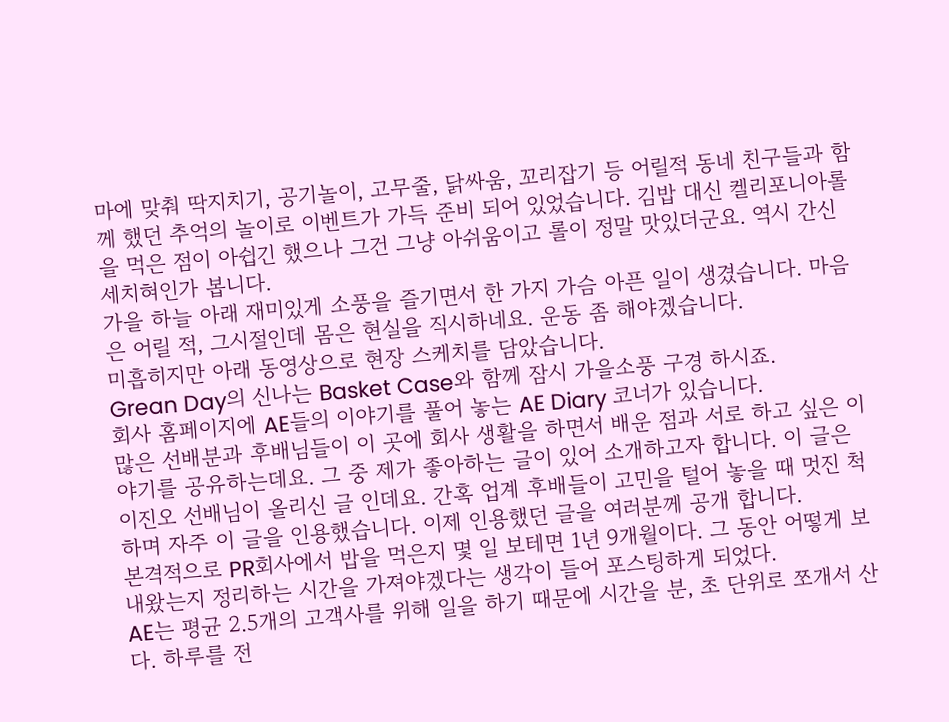마에 맞춰 딱지치기, 공기놀이, 고무줄, 닭싸움, 꼬리잡기 등 어릴적 동네 친구들과 함께 했던 추억의 놀이로 이벤트가 가득 준비 되어 있었습니다. 김밥 대신 켈리포니아롤을 먹은 점이 아쉽긴 했으나 그건 그냥 아쉬움이고 롤이 정말 맛있더군요. 역시 간신 세치혀인가 봅니다.
가을 하늘 아래 재미있게 소풍을 즐기면서 한 가지 가슴 아픈 일이 생겼습니다. 마음은 어릴 적, 그시절인데 몸은 현실을 직시하네요. 운동 좀 해야겠습니다.
미흡히지만 아래 동영상으로 현장 스케치를 담았습니다.
Grean Day의 신나는 Basket Case와 함께 잠시 가을소풍 구경 하시죠.
회사 홈페이지에 AE들의 이야기를 풀어 놓는 AE Diary 코너가 있습니다.
많은 선배분과 후배님들이 이 곳에 회사 생활을 하면서 배운 점과 서로 하고 싶은 이야기를 공유하는데요. 그 중 제가 좋아하는 글이 있어 소개하고자 합니다. 이 글은 이진오 선배님이 올리신 글 인데요. 간혹 업계 후배들이 고민을 털어 놓을 때 멋진 척하며 자주 이 글을 인용했습니다. 이제 인용했던 글을 여러분께 공개 합니다.
본격적으로 PR회사에서 밥을 먹은지 몇 일 보테면 1년 9개월이다. 그 동안 어떻게 보내왔는지 정리하는 시간을 가져야겠다는 생각이 들어 포스팅하게 되었다.
AE는 평균 2.5개의 고객사를 위해 일을 하기 때문에 시간을 분, 초 단위로 쪼개서 산다. 하루를 전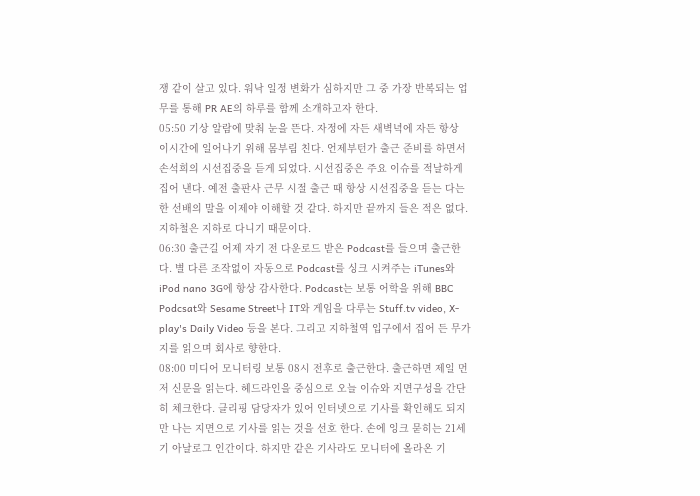쟁 같이 살고 있다. 워낙 일정 변화가 심하지만 그 중 가장 반복되는 업무를 통해 PR AE의 하루를 함께 소개하고자 한다.
05:50 기상 알람에 맞춰 눈을 뜬다. 자정에 자든 새벽녁에 자든 항상 이시간에 일어나기 위해 몸부림 친다. 언제부턴가 출근 준비를 하면서 손석희의 시선집중을 듣게 되었다. 시선집중은 주요 이슈를 적날하게 집어 낸다. 예전 출판사 근무 시절 출근 때 항상 시선집중을 듣는 다는 한 선배의 말을 이제야 이해할 것 같다. 하지만 끝까지 들은 적은 없다. 지하철은 지하로 다니기 때문이다.
06:30 출근길 어제 자기 전 다운로드 받은 Podcast를 들으며 출근한다. 별 다른 조작없이 자동으로 Podcast를 싱크 시켜주는 iTunes와 iPod nano 3G에 항상 감사한다. Podcast는 보통 어학을 위해 BBC Podcsat와 Sesame Street나 IT와 게임을 다루는 Stuff.tv video, X-play's Daily Video 등을 본다. 그리고 지하철역 입구에서 집어 든 무가지를 읽으며 회사로 향한다.
08:00 미디어 모니터링 보통 08시 전후로 출근한다. 출근하면 제일 먼저 신문을 읽는다. 헤드라인을 중심으로 오늘 이슈와 지면구성을 간단히 체크한다. 클리핑 담당자가 있어 인터넷으로 기사를 확인해도 되지만 나는 지면으로 기사를 읽는 것을 선호 한다. 손에 잉크 묻히는 21세기 아날로그 인간이다. 하지만 같은 기사라도 모니터에 올라온 기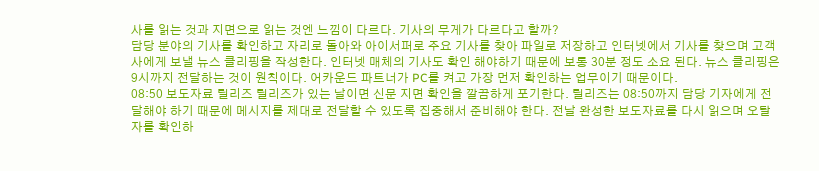사를 읽는 것과 지면으로 읽는 것엔 느낌이 다르다. 기사의 무게가 다르다고 할까?
담당 분야의 기사를 확인하고 자리로 돌아와 아이서퍼로 주요 기사를 찾아 파일로 저장하고 인터넷에서 기사를 찾으며 고객사에게 보낼 뉴스 클리핑을 작성한다. 인터넷 매체의 기사도 확인 해야하기 때문에 보통 30분 정도 소요 된다. 뉴스 클리핑은 9시까지 전달하는 것이 원칙이다. 어카운드 파트너가 PC를 켜고 가장 먼저 확인하는 업무이기 때문이다.
08:50 보도자료 릴리즈 릴리즈가 있는 날이면 신문 지면 확인을 깔끔하게 포기한다. 릴리즈는 08:50까지 담당 기자에게 전달해야 하기 때문에 메시지를 제대로 전달할 수 있도록 집중해서 준비해야 한다. 전날 완성한 보도자료를 다시 읽으며 오탈자를 확인하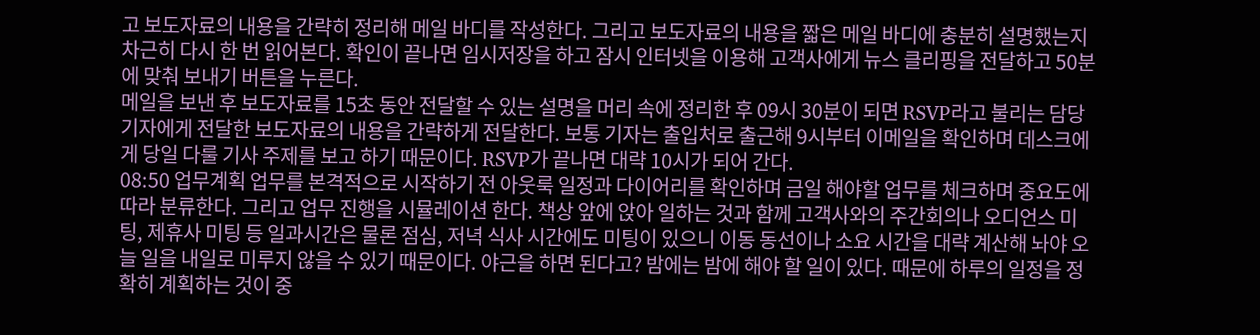고 보도자료의 내용을 간략히 정리해 메일 바디를 작성한다. 그리고 보도자료의 내용을 짧은 메일 바디에 충분히 설명했는지 차근히 다시 한 번 읽어본다. 확인이 끝나면 임시저장을 하고 잠시 인터넷을 이용해 고객사에게 뉴스 클리핑을 전달하고 50분에 맞춰 보내기 버튼을 누른다.
메일을 보낸 후 보도자료를 15초 동안 전달할 수 있는 설명을 머리 속에 정리한 후 09시 30분이 되면 RSVP라고 불리는 담당기자에게 전달한 보도자료의 내용을 간략하게 전달한다. 보통 기자는 출입처로 출근해 9시부터 이메일을 확인하며 데스크에게 당일 다룰 기사 주제를 보고 하기 때문이다. RSVP가 끝나면 대략 10시가 되어 간다.
08:50 업무계획 업무를 본격적으로 시작하기 전 아웃룩 일정과 다이어리를 확인하며 금일 해야할 업무를 체크하며 중요도에 따라 분류한다. 그리고 업무 진행을 시뮬레이션 한다. 책상 앞에 앉아 일하는 것과 함께 고객사와의 주간회의나 오디언스 미팅, 제휴사 미팅 등 일과시간은 물론 점심, 저녁 식사 시간에도 미팅이 있으니 이동 동선이나 소요 시간을 대략 계산해 놔야 오늘 일을 내일로 미루지 않을 수 있기 때문이다. 야근을 하면 된다고? 밤에는 밤에 해야 할 일이 있다. 때문에 하루의 일정을 정확히 계획하는 것이 중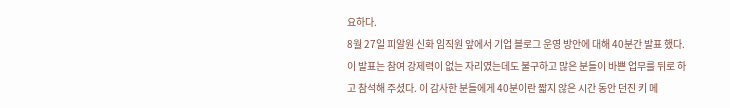요하다.
8월 27일 피알원 신화 임직원 앞에서 기업 블로그 운영 방안에 대해 40분간 발표 했다. 이 발표는 참여 강제력이 없는 자리였는데도 불구하고 많은 분들이 바쁜 업무를 뒤로 하고 참석해 주셨다. 이 감사한 분들에게 40분이란 짧지 않은 시간 동안 던진 키 메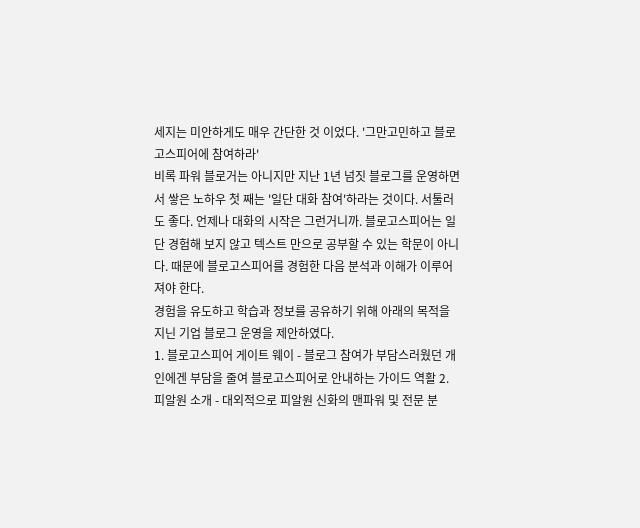세지는 미안하게도 매우 간단한 것 이었다. '그만고민하고 블로고스피어에 참여하라'
비록 파워 블로거는 아니지만 지난 1년 넘짓 블로그를 운영하면서 쌓은 노하우 첫 째는 '일단 대화 참여'하라는 것이다. 서툴러도 좋다. 언제나 대화의 시작은 그런거니까. 블로고스피어는 일단 경험해 보지 않고 텍스트 만으로 공부할 수 있는 학문이 아니다. 때문에 블로고스피어를 경험한 다음 분석과 이해가 이루어 져야 한다.
경험을 유도하고 학습과 정보를 공유하기 위해 아래의 목적을 지닌 기업 블로그 운영을 제안하였다.
1. 블로고스피어 게이트 웨이 - 블로그 참여가 부담스러웠던 개인에겐 부담을 줄여 블로고스피어로 안내하는 가이드 역활 2. 피알원 소개 - 대외적으로 피알원 신화의 맨파워 및 전문 분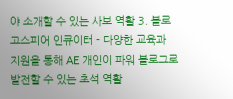야 소개할 수 있는 사보 역활 3. 블로고스피어 인큐이터 - 다양한 교육과 지원을 통해 AE 개인이 파워 블로그로 발전할 수 있는 초석 역활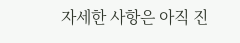자세한 사항은 아직 진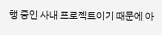행 중인 사내 프로젝트이기 때문에 아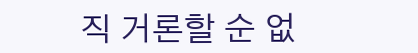직 거론할 순 없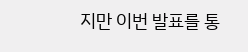지만 이번 발표를 통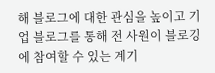해 블로그에 대한 관심을 높이고 기업 블로그를 통해 전 사원이 블로깅에 참여할 수 있는 계기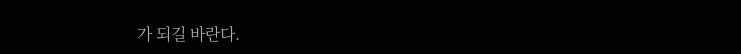가 되길 바란다.